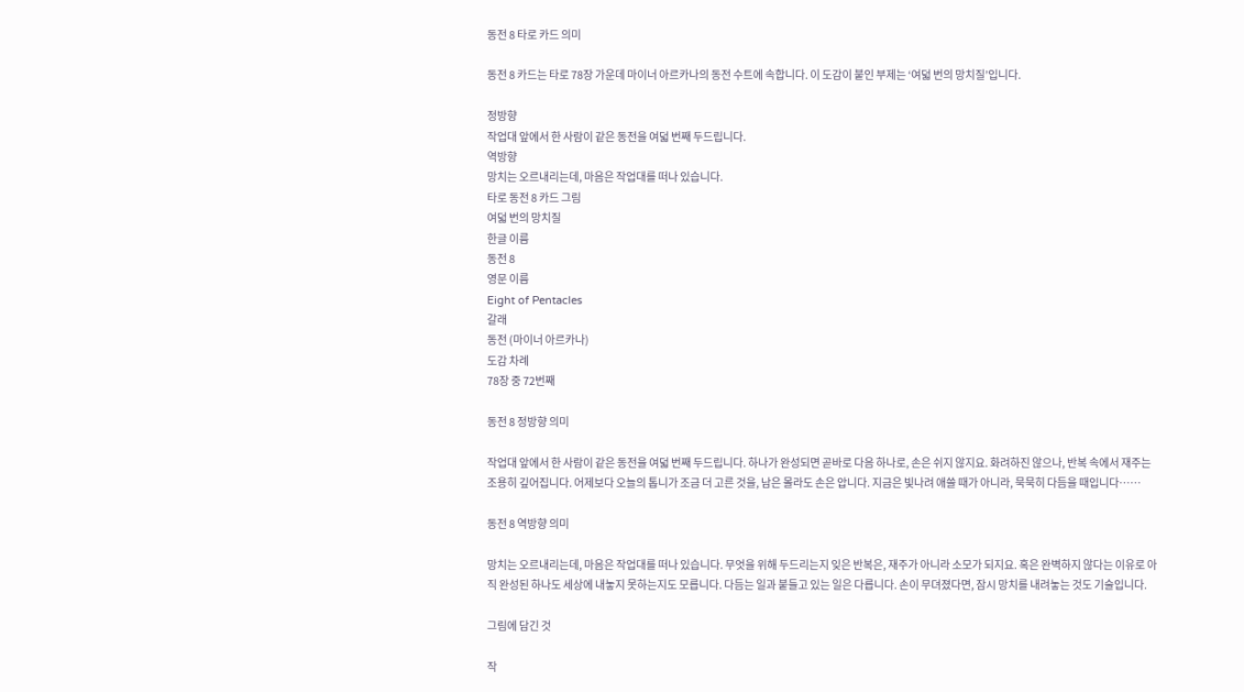동전 8 타로 카드 의미

동전 8 카드는 타로 78장 가운데 마이너 아르카나의 동전 수트에 속합니다. 이 도감이 붙인 부제는 ‘여덟 번의 망치질’입니다.

정방향
작업대 앞에서 한 사람이 같은 동전을 여덟 번째 두드립니다.
역방향
망치는 오르내리는데, 마음은 작업대를 떠나 있습니다.
타로 동전 8 카드 그림
여덟 번의 망치질
한글 이름
동전 8
영문 이름
Eight of Pentacles
갈래
동전 (마이너 아르카나)
도감 차례
78장 중 72번째

동전 8 정방향 의미

작업대 앞에서 한 사람이 같은 동전을 여덟 번째 두드립니다. 하나가 완성되면 곧바로 다음 하나로, 손은 쉬지 않지요. 화려하진 않으나, 반복 속에서 재주는 조용히 깊어집니다. 어제보다 오늘의 톱니가 조금 더 고른 것을, 남은 몰라도 손은 압니다. 지금은 빛나려 애쓸 때가 아니라, 묵묵히 다듬을 때입니다……

동전 8 역방향 의미

망치는 오르내리는데, 마음은 작업대를 떠나 있습니다. 무엇을 위해 두드리는지 잊은 반복은, 재주가 아니라 소모가 되지요. 혹은 완벽하지 않다는 이유로 아직 완성된 하나도 세상에 내놓지 못하는지도 모릅니다. 다듬는 일과 붙들고 있는 일은 다릅니다. 손이 무뎌졌다면, 잠시 망치를 내려놓는 것도 기술입니다.

그림에 담긴 것

작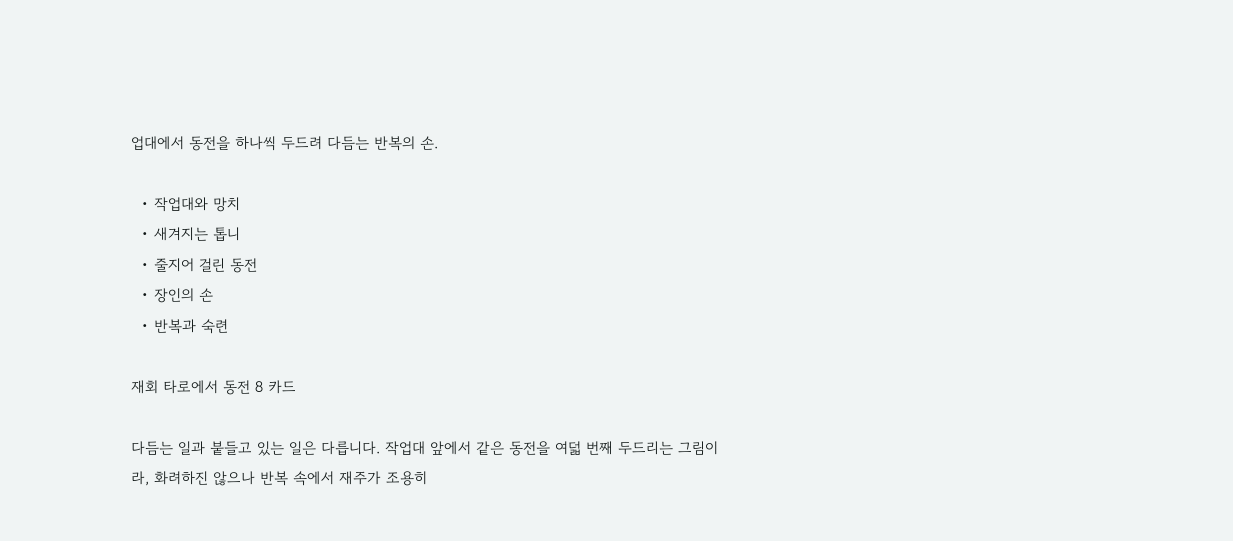업대에서 동전을 하나씩 두드려 다듬는 반복의 손.

  • 작업대와 망치
  • 새겨지는 톱니
  • 줄지어 걸린 동전
  • 장인의 손
  • 반복과 숙련

재회 타로에서 동전 8 카드

다듬는 일과 붙들고 있는 일은 다릅니다. 작업대 앞에서 같은 동전을 여덟 번째 두드리는 그림이라, 화려하진 않으나 반복 속에서 재주가 조용히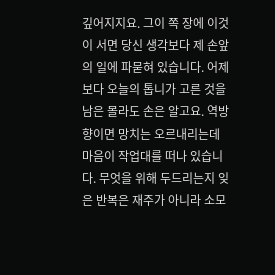깊어지지요. 그이 쪽 장에 이것이 서면 당신 생각보다 제 손앞의 일에 파묻혀 있습니다. 어제보다 오늘의 톱니가 고른 것을 남은 몰라도 손은 알고요. 역방향이면 망치는 오르내리는데 마음이 작업대를 떠나 있습니다. 무엇을 위해 두드리는지 잊은 반복은 재주가 아니라 소모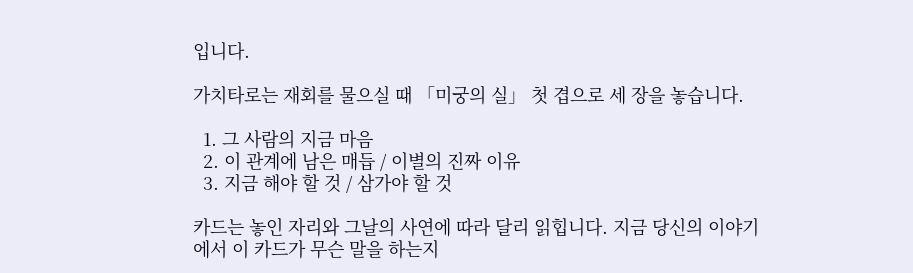입니다.

가치타로는 재회를 물으실 때 「미궁의 실」 첫 겹으로 세 장을 놓습니다.

  1. 그 사람의 지금 마음
  2. 이 관계에 남은 매듭 / 이별의 진짜 이유
  3. 지금 해야 할 것 / 삼가야 할 것

카드는 놓인 자리와 그날의 사연에 따라 달리 읽힙니다. 지금 당신의 이야기에서 이 카드가 무슨 말을 하는지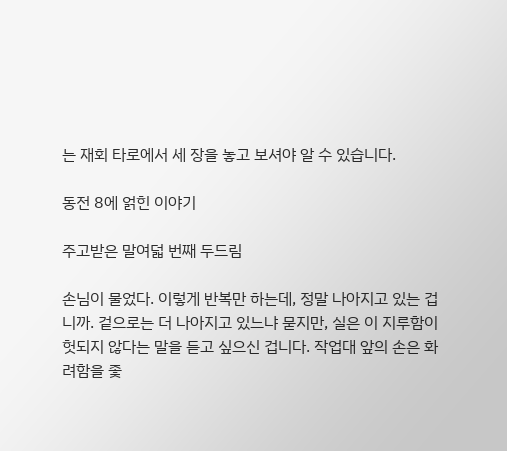는 재회 타로에서 세 장을 놓고 보셔야 알 수 있습니다.

동전 8에 얽힌 이야기

주고받은 말여덟 번째 두드림

손님이 물었다. 이렇게 반복만 하는데, 정말 나아지고 있는 겁니까. 겉으로는 더 나아지고 있느냐 묻지만, 실은 이 지루함이 헛되지 않다는 말을 듣고 싶으신 겁니다. 작업대 앞의 손은 화려함을 좇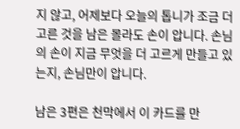지 않고, 어제보다 오늘의 톱니가 조금 더 고른 것을 남은 몰라도 손이 압니다. 손님의 손이 지금 무엇을 더 고르게 만들고 있는지, 손님만이 압니다.

남은 3편은 천막에서 이 카드를 만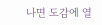나면 도감에 열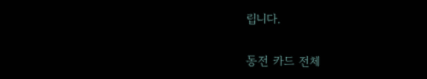립니다.

동전 카드 전체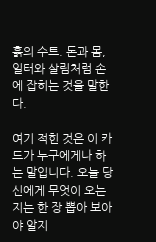흙의 수트. 돈과 몸, 일터와 살림처럼 손에 잡히는 것을 말한다.

여기 적힌 것은 이 카드가 누구에게나 하는 말입니다. 오늘 당신에게 무엇이 오는지는 한 장 뽑아 보아야 알지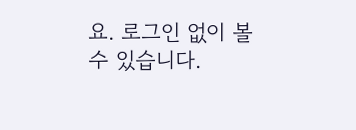요. 로그인 없이 볼 수 있습니다.